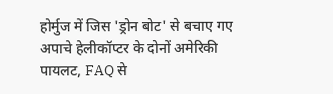होर्मुज में जिस 'ड्रोन बोट' से बचाए गए अपाचे हेलीकॉप्टर के दोनों अमेरिकी पायलट, FAQ से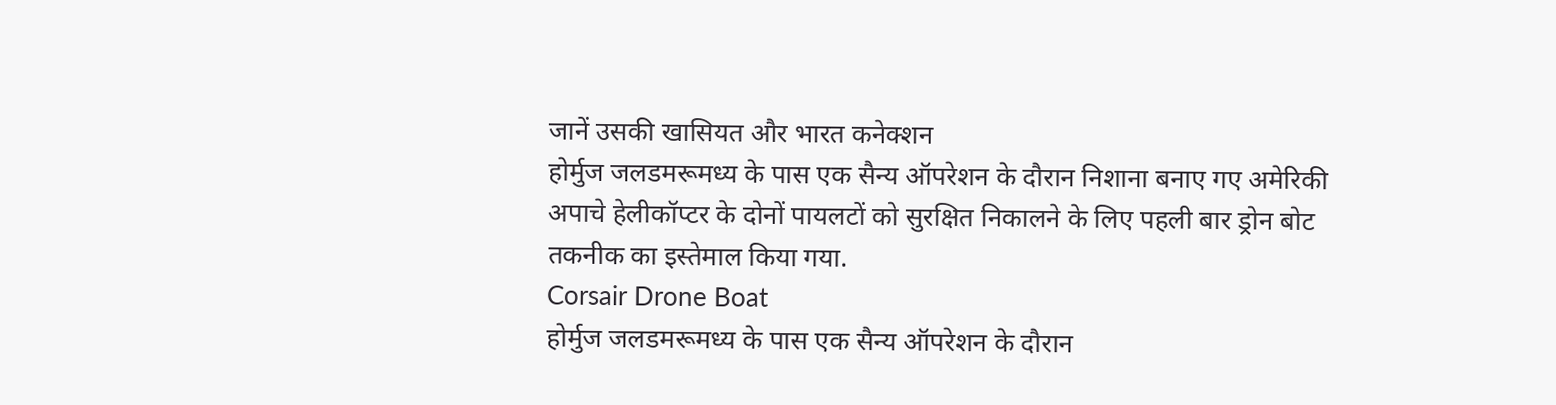जानें उसकी खासियत और भारत कनेक्शन
होर्मुज जलडमरूमध्य के पास एक सैन्य ऑपरेशन के दौरान निशाना बनाए गए अमेरिकी अपाचे हेलीकॉप्टर के दोनों पायलटों को सुरक्षित निकालने के लिए पहली बार ड्रोन बोट तकनीक का इस्तेमाल किया गया.
Corsair Drone Boat
होर्मुज जलडमरूमध्य के पास एक सैन्य ऑपरेशन के दौरान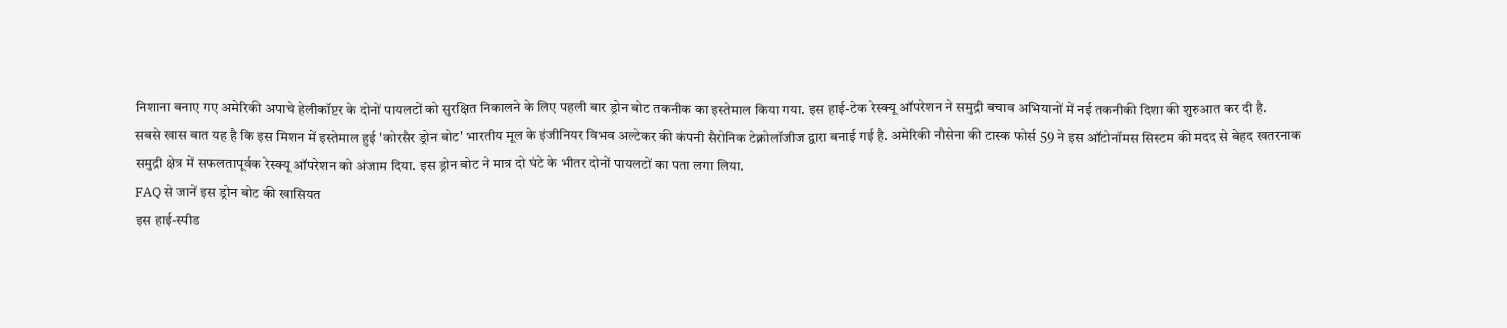निशाना बनाए गए अमेरिकी अपाचे हेलीकॉप्टर के दोनों पायलटों को सुरक्षित निकालने के लिए पहली बार ड्रोन बोट तकनीक का इस्तेमाल किया गया. इस हाई-टेक रेस्क्यू ऑपरेशन ने समुद्री बचाव अभियानों में नई तकनीकी दिशा की शुरुआत कर दी है.
सबसे खास बात यह है कि इस मिशन में इस्तेमाल हुई 'कोरसैर ड्रोन बोट' भारतीय मूल के इंजीनियर विभव अल्टेकर की कंपनी सैरोनिक टेक्नोलॉजीज द्वारा बनाई गई है. अमेरिकी नौसेना की टास्क फोर्स 59 ने इस ऑटोनॉमस सिस्टम की मदद से बेहद खतरनाक समुद्री क्षेत्र में सफलतापूर्वक रेस्क्यू ऑपरेशन को अंजाम दिया. इस ड्रोन बोट ने मात्र दो घंटे के भीतर दोनों पायलटों का पता लगा लिया.
FAQ से जानें इस ड्रोन बोट की खासियत
इस हाई-स्पीड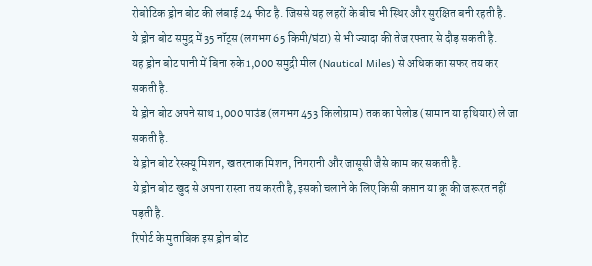रोबोटिक ड्रोन बोट की लंबाई 24 फीट है. जिससे यह लहरों के बीच भी स्थिर और सुरक्षित बनी रहती है.
ये ड्रोन बोट समुद्र में 35 नॉट्स (लगभग 65 किमी/घंटा) से भी ज्यादा की तेज रफ्तार से दौड़ सकती है.
यह ड्रोन बोट पानी में बिना रुके 1,000 समुद्री मील (Nautical Miles) से अधिक का सफर तय कर सकती है.
ये ड्रोन बोट अपने साथ 1,000 पाउंड (लगभग 453 किलोग्राम) तक का पेलोड (सामान या हथियार) ले जा सकती है.
ये ड्रोन बोट रेस्क्यू मिशन, खतरनाक मिशन, निगरानी और जासूसी जैसे काम कर सकती है.
ये ड्रोन बोट खुद से अपना रास्ता तय करती है, इसको चलाने के लिए किसी कप्तान या क्रू की जरूरत नहीं पड़ती है.
रिपोर्ट के मुताबिक इस ड्रोन बोट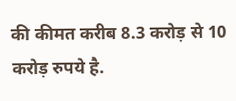की कीमत करीब 8.3 करोड़ से 10 करोड़ रुपये है.